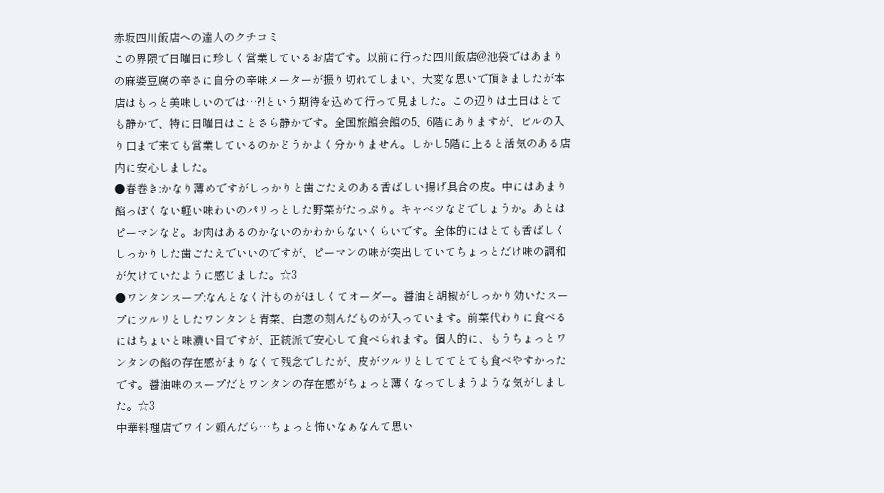赤坂四川飯店への達人のクチコミ
この界隈で日曜日に珍しく営業しているお店です。以前に行った四川飯店@池袋ではあまりの麻婆豆腐の辛さに自分の辛味メーターが振り切れてしまい、大変な思いで頂きましたが本店はもっと美味しいのでは…?!という期待を込めて行って見ました。この辺りは土日はとても静かで、特に日曜日はことさら静かです。全国旅館会館の5、6階にありますが、ビルの入り口まで来ても営業しているのかどうかよく分かりません。しかし5階に上ると活気のある店内に安心しました。
●春巻き:かなり薄めですがしっかりと歯ごたえのある香ばしい揚げ具合の皮。中にはあまり餡っぽくない軽い味わいのパリっとした野菜がたっぷり。キャベツなどでしょうか。あとはピーマンなど。お肉はあるのかないのかわからないくらいです。全体的にはとても香ばしくしっかりした歯ごたえでいいのですが、ピーマンの味が突出していてちょっとだけ味の調和が欠けていたように感じました。☆3
●ワンタンスープ:なんとなく汁ものがほしくてオーダー。醤油と胡椒がしっかり効いたスープにツルリとしたワンタンと青菜、白葱の刻んだものが入っています。前菜代わりに食べるにはちょいと味濃い目ですが、正統派で安心して食べられます。個人的に、もうちょっとワンタンの餡の存在感がまりなくて残念でしたが、皮がツルリとしててとても食べやすかったです。醤油味のスープだとワンタンの存在感がちょっと薄くなってしまうような気がしました。☆3
中華料理店でワイン頼んだら…ちょっと怖いなぁなんて思い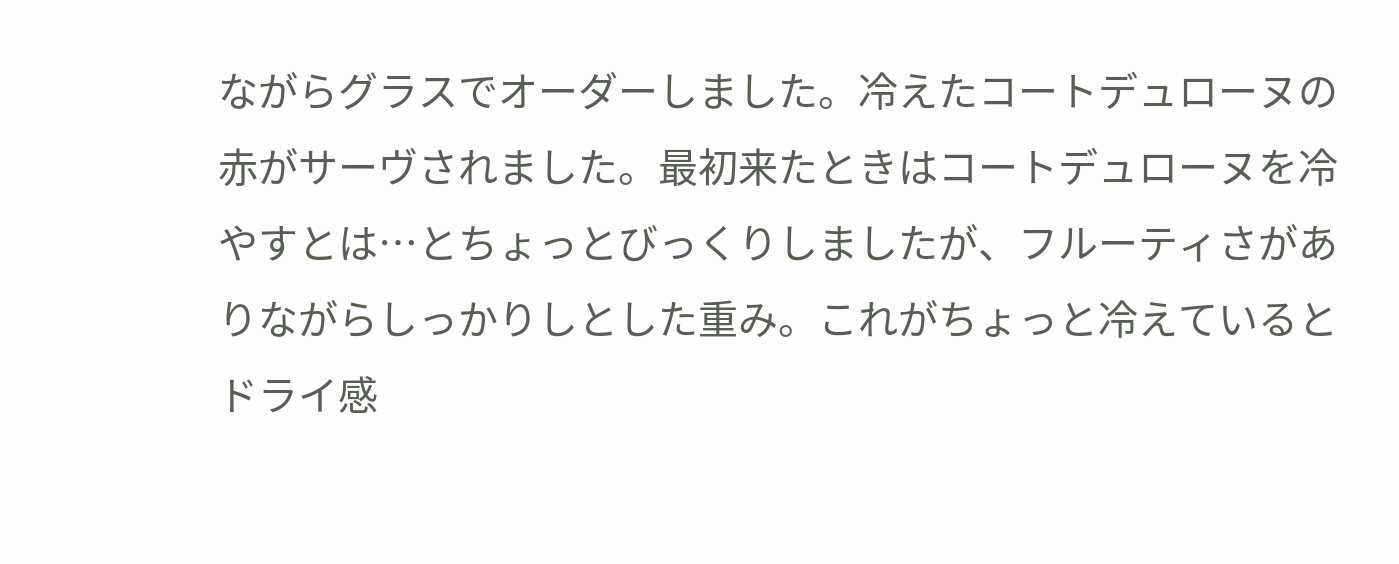ながらグラスでオーダーしました。冷えたコートデュローヌの赤がサーヴされました。最初来たときはコートデュローヌを冷やすとは…とちょっとびっくりしましたが、フルーティさがありながらしっかりしとした重み。これがちょっと冷えているとドライ感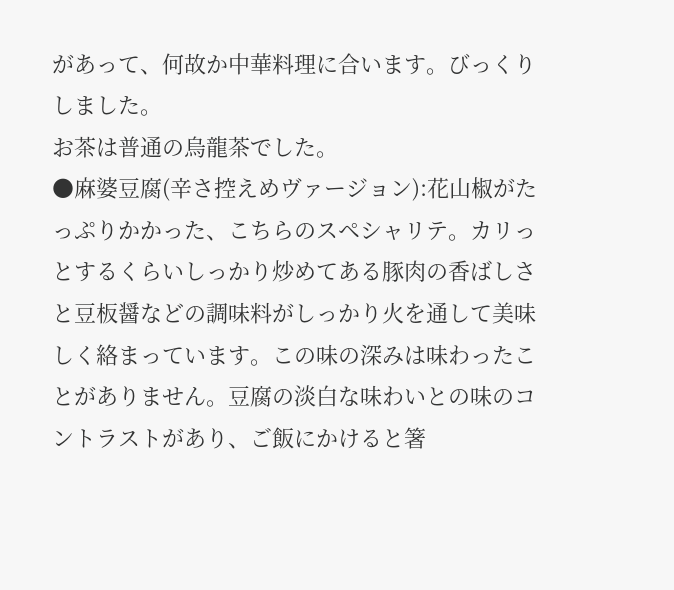があって、何故か中華料理に合います。びっくりしました。
お茶は普通の烏龍茶でした。
●麻婆豆腐(辛さ控えめヴァージョン):花山椒がたっぷりかかった、こちらのスペシャリテ。カリっとするくらいしっかり炒めてある豚肉の香ばしさと豆板醤などの調味料がしっかり火を通して美味しく絡まっています。この味の深みは味わったことがありません。豆腐の淡白な味わいとの味のコントラストがあり、ご飯にかけると箸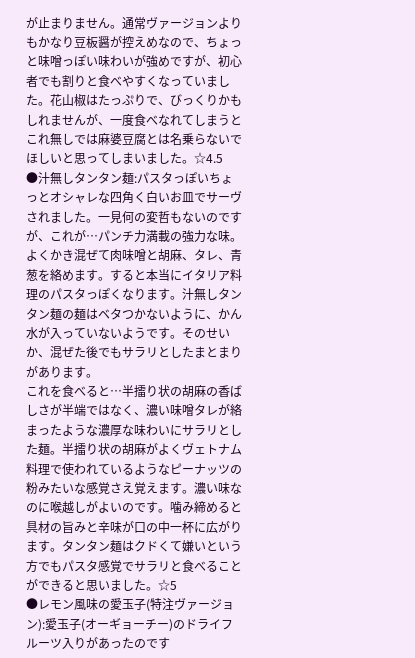が止まりません。通常ヴァージョンよりもかなり豆板醤が控えめなので、ちょっと味噌っぽい味わいが強めですが、初心者でも割りと食べやすくなっていました。花山椒はたっぷりで、びっくりかもしれませんが、一度食べなれてしまうとこれ無しでは麻婆豆腐とは名乗らないでほしいと思ってしまいました。☆4.5
●汁無しタンタン麺:パスタっぽいちょっとオシャレな四角く白いお皿でサーヴされました。一見何の変哲もないのですが、これが…パンチ力満載の強力な味。よくかき混ぜて肉味噌と胡麻、タレ、青葱を絡めます。すると本当にイタリア料理のパスタっぽくなります。汁無しタンタン麺の麺はベタつかないように、かん水が入っていないようです。そのせいか、混ぜた後でもサラリとしたまとまりがあります。
これを食べると…半擂り状の胡麻の香ばしさが半端ではなく、濃い味噌タレが絡まったような濃厚な味わいにサラリとした麺。半擂り状の胡麻がよくヴェトナム料理で使われているようなピーナッツの粉みたいな感覚さえ覚えます。濃い味なのに喉越しがよいのです。噛み締めると具材の旨みと辛味が口の中一杯に広がります。タンタン麺はクドくて嫌いという方でもパスタ感覚でサラリと食べることができると思いました。☆5
●レモン風味の愛玉子(特注ヴァージョン):愛玉子(オーギョーチー)のドライフルーツ入りがあったのです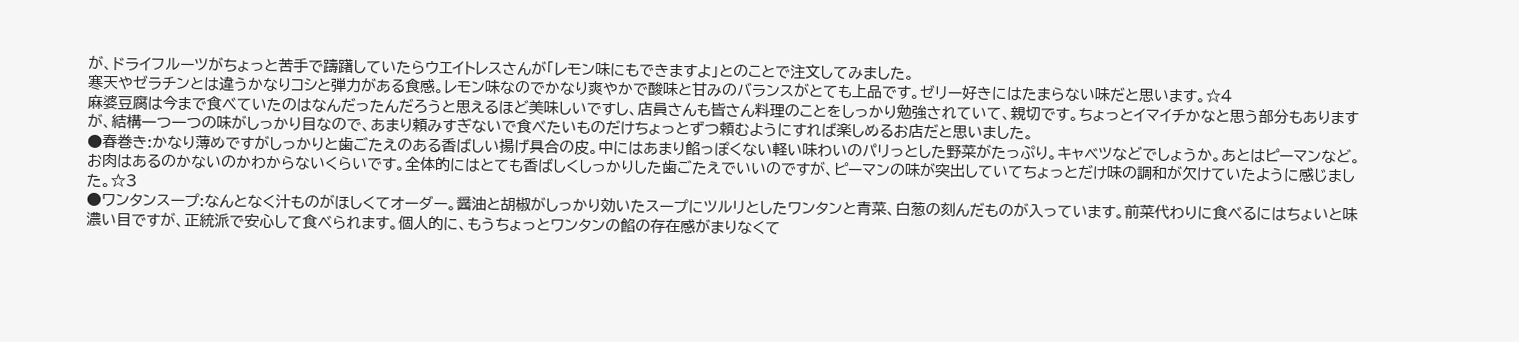が、ドライフルーツがちょっと苦手で躊躇していたらウエイトレスさんが「レモン味にもできますよ」とのことで注文してみました。
寒天やゼラチンとは違うかなりコシと弾力がある食感。レモン味なのでかなり爽やかで酸味と甘みのバランスがとても上品です。ゼリー好きにはたまらない味だと思います。☆4
麻婆豆腐は今まで食べていたのはなんだったんだろうと思えるほど美味しいですし、店員さんも皆さん料理のことをしっかり勉強されていて、親切です。ちょっとイマイチかなと思う部分もありますが、結構一つ一つの味がしっかり目なので、あまり頼みすぎないで食べたいものだけちょっとずつ頼むようにすれば楽しめるお店だと思いました。
●春巻き:かなり薄めですがしっかりと歯ごたえのある香ばしい揚げ具合の皮。中にはあまり餡っぽくない軽い味わいのパリっとした野菜がたっぷり。キャベツなどでしょうか。あとはピーマンなど。お肉はあるのかないのかわからないくらいです。全体的にはとても香ばしくしっかりした歯ごたえでいいのですが、ピーマンの味が突出していてちょっとだけ味の調和が欠けていたように感じました。☆3
●ワンタンスープ:なんとなく汁ものがほしくてオーダー。醤油と胡椒がしっかり効いたスープにツルリとしたワンタンと青菜、白葱の刻んだものが入っています。前菜代わりに食べるにはちょいと味濃い目ですが、正統派で安心して食べられます。個人的に、もうちょっとワンタンの餡の存在感がまりなくて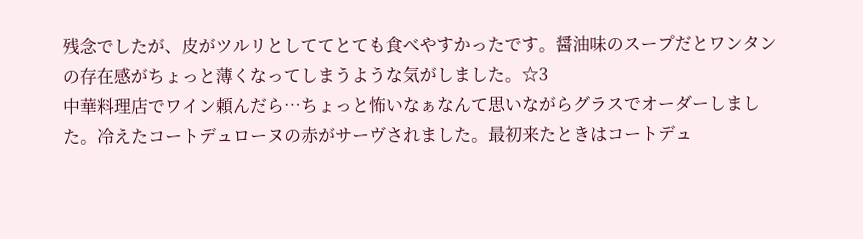残念でしたが、皮がツルリとしててとても食べやすかったです。醤油味のスープだとワンタンの存在感がちょっと薄くなってしまうような気がしました。☆3
中華料理店でワイン頼んだら…ちょっと怖いなぁなんて思いながらグラスでオーダーしました。冷えたコートデュローヌの赤がサーヴされました。最初来たときはコートデュ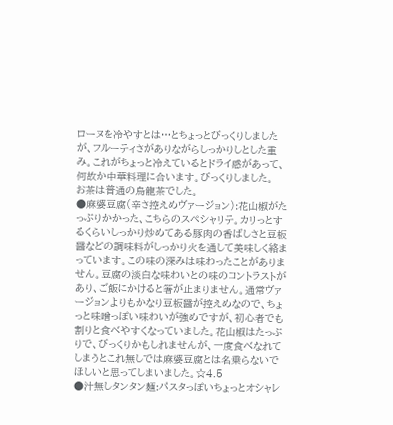ローヌを冷やすとは…とちょっとびっくりしましたが、フルーティさがありながらしっかりしとした重み。これがちょっと冷えているとドライ感があって、何故か中華料理に合います。びっくりしました。
お茶は普通の烏龍茶でした。
●麻婆豆腐(辛さ控えめヴァージョン):花山椒がたっぷりかかった、こちらのスペシャリテ。カリっとするくらいしっかり炒めてある豚肉の香ばしさと豆板醤などの調味料がしっかり火を通して美味しく絡まっています。この味の深みは味わったことがありません。豆腐の淡白な味わいとの味のコントラストがあり、ご飯にかけると箸が止まりません。通常ヴァージョンよりもかなり豆板醤が控えめなので、ちょっと味噌っぽい味わいが強めですが、初心者でも割りと食べやすくなっていました。花山椒はたっぷりで、びっくりかもしれませんが、一度食べなれてしまうとこれ無しでは麻婆豆腐とは名乗らないでほしいと思ってしまいました。☆4.5
●汁無しタンタン麺:パスタっぽいちょっとオシャレ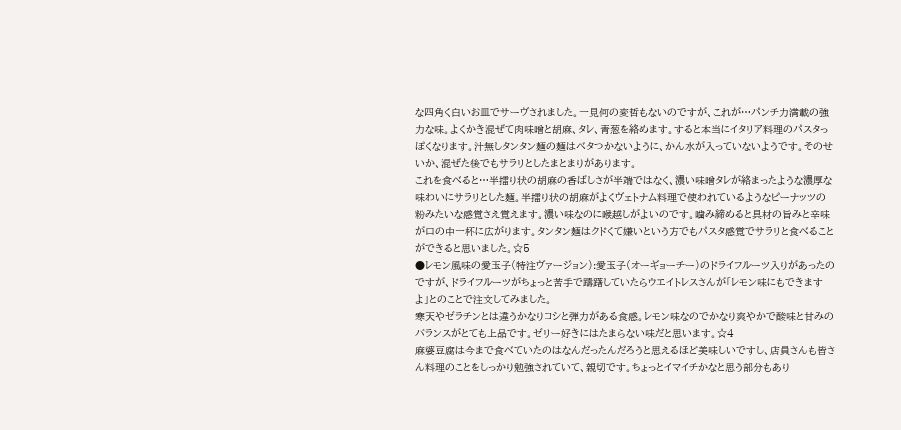な四角く白いお皿でサーヴされました。一見何の変哲もないのですが、これが…パンチ力満載の強力な味。よくかき混ぜて肉味噌と胡麻、タレ、青葱を絡めます。すると本当にイタリア料理のパスタっぽくなります。汁無しタンタン麺の麺はベタつかないように、かん水が入っていないようです。そのせいか、混ぜた後でもサラリとしたまとまりがあります。
これを食べると…半擂り状の胡麻の香ばしさが半端ではなく、濃い味噌タレが絡まったような濃厚な味わいにサラリとした麺。半擂り状の胡麻がよくヴェトナム料理で使われているようなピーナッツの粉みたいな感覚さえ覚えます。濃い味なのに喉越しがよいのです。噛み締めると具材の旨みと辛味が口の中一杯に広がります。タンタン麺はクドくて嫌いという方でもパスタ感覚でサラリと食べることができると思いました。☆5
●レモン風味の愛玉子(特注ヴァージョン):愛玉子(オーギョーチー)のドライフルーツ入りがあったのですが、ドライフルーツがちょっと苦手で躊躇していたらウエイトレスさんが「レモン味にもできますよ」とのことで注文してみました。
寒天やゼラチンとは違うかなりコシと弾力がある食感。レモン味なのでかなり爽やかで酸味と甘みのバランスがとても上品です。ゼリー好きにはたまらない味だと思います。☆4
麻婆豆腐は今まで食べていたのはなんだったんだろうと思えるほど美味しいですし、店員さんも皆さん料理のことをしっかり勉強されていて、親切です。ちょっとイマイチかなと思う部分もあり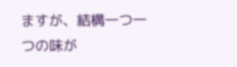ますが、結構一つ一つの味が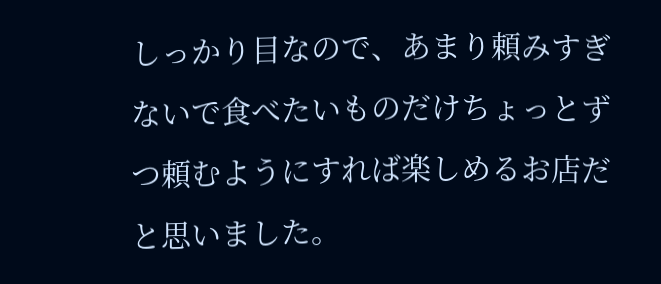しっかり目なので、あまり頼みすぎないで食べたいものだけちょっとずつ頼むようにすれば楽しめるお店だと思いました。